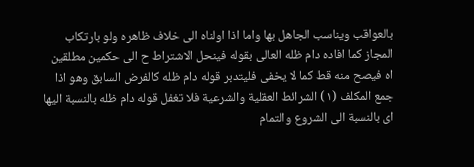بالعواقب ويناسب الجاهل بها واما اذا اولناه الى خلاف ظاهره ولو بارتكاب المجاز كما افاده دام ظله العالى بقوله فينحل الاشتراط ح الى حكمين مطلقين اه فيصح منه قط كما لا يخفى فليتدبر قوله دام ظله كالفرض السابق وهو اذا جمع المكلف (١) الشرائط العقلية والشرعية فلا تغفل قوله دام ظله بالنسبة اليها اى بالنسبة الى الشروع والتمام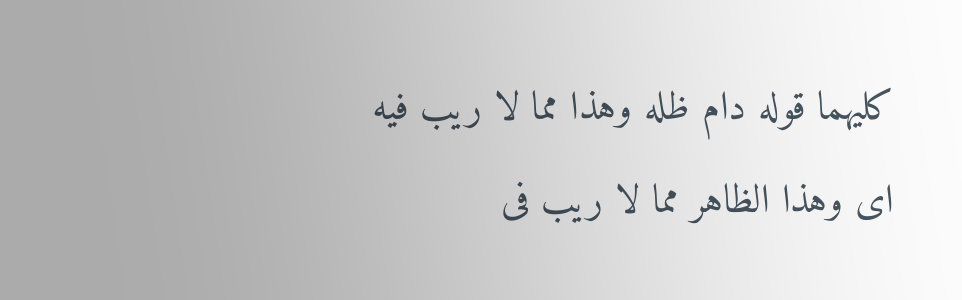كليهما قوله دام ظله وهذا مما لا ريب فيه اى وهذا الظاهر مما لا ريب فى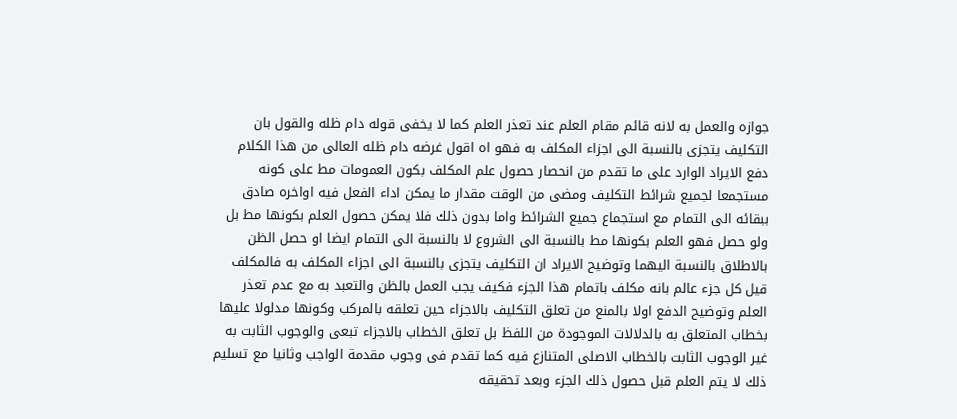جوازه والعمل به لانه قائم مقام العلم عند تعذر العلم كما لا يخفى قوله دام ظله والقول بان التكليف يتجزى بالنسبة الى اجزاء المكلف به فهو اه اقول غرضه دام ظله العالى من هذا الكلام دفع الايراد الوارد على ما تقدم من انحصار حصول علم المكلف بكون العمومات مط على كونه مستجمعا لجميع شرائط التكليف ومضى من الوقت مقدار ما يمكن اداء الفعل فيه اواخره صادق ببقائه الى التمام مع استجماع جميع الشرائط واما بدون ذلك فلا يمكن حصول العلم بكونها مط بل ولو حصل فهو العلم بكونها مط بالنسبة الى الشروع لا بالنسبة الى التمام ايضا او حصل الظن بالاطلاق بالنسبة اليهما وتوضيح الايراد ان التكليف يتجزى بالنسبة الى اجزاء المكلف به فالمكلف قيل كل جزء عالم بانه مكلف باتمام هذا الجزء فكيف يجب العمل بالظن والتعبد به مع عدم تعذر العلم وتوضيح الدفع اولا بالمنع من تعلق التكليف بالاجزاء حين تعلقه بالمركب وكونها مدلولا عليها بخطاب المتعلق به بالدلالات الموجودة من اللفظ بل تعلق الخطاب بالاجزاء تبعى والوجوب الثابت به غير الوجوب الثابت بالخطاب الاصلى المتنازع فيه كما تقدم فى وجوب مقدمة الواجب وثانيا مع تسليم ذلك لا يتم العلم قبل حصول ذلك الجزء وبعد تحقيقه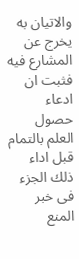والاتيان به يخرج عن المشارع فيه فثبت ان ادعاء حصول العلم بالتمام قبل اداء ذلك الجزء فى خبر المنع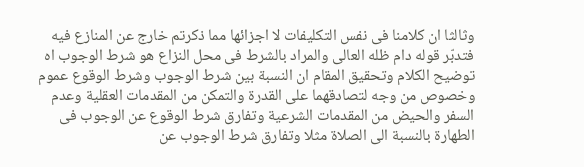وثالثا ان كلامنا فى نفس التكليفات لا اجزائها مما ذكرتم خارج عن المنازع فيه فتدبّر قوله دام ظله العالى والمراد بالشرط فى محل النزاع هو شرط الوجوب اه توضيح الكلام وتحقيق المقام ان النسبة بين شرط الوجوب وشرط الوقوع عموم وخصوص من وجه لتصادقهما على القدرة والتمكن من المقدمات العقلية وعدم السفر والحيض من المقدمات الشرعية وتفارق شرط الوقوع عن الوجوب فى الطهارة بالنسبة الى الصلاة مثلا وتفارق شرط الوجوب عن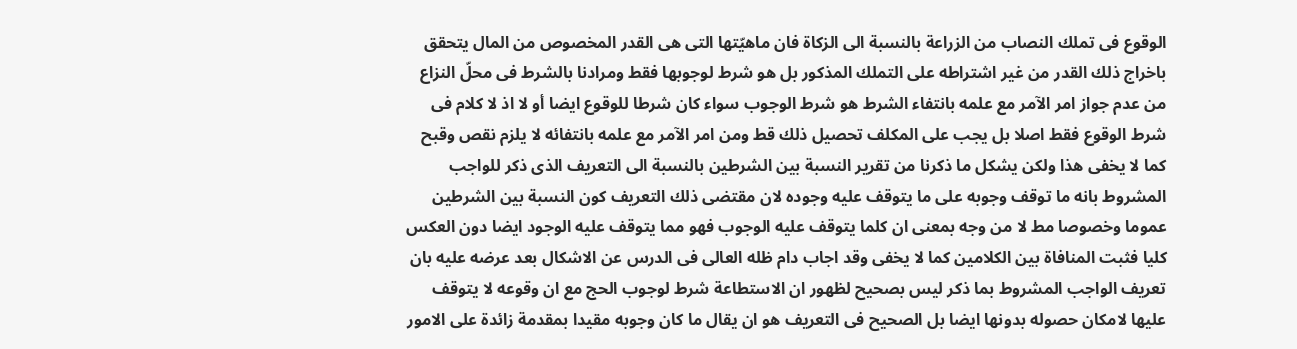الوقوع فى تملك النصاب من الزراعة بالنسبة الى الزكاة فان ماهيّتها التى هى القدر المخصوص من المال يتحقق باخراج ذلك القدر من غير اشتراطه على التملك المذكور بل هو شرط لوجوبها فقط ومرادنا بالشرط فى محلّ النزاع من عدم جواز امر الآمر مع علمه بانتفاء الشرط هو شرط الوجوب سواء كان شرطا للوقوع ايضا أو لا اذ لا كلام فى شرط الوقوع فقط اصلا بل يجب على المكلف تحصيل ذلك قط ومن امر الآمر مع علمه بانتفائه لا يلزم نقص وقبح كما لا يخفى هذا ولكن يشكل ما ذكرنا من تقرير النسبة بين الشرطين بالنسبة الى التعريف الذى ذكر للواجب المشروط بانه ما توقف وجوبه على ما يتوقف عليه وجوده لان مقتضى ذلك التعريف كون النسبة بين الشرطين عموما وخصوصا مط لا من وجه بمعنى ان كلما يتوقف عليه الوجوب فهو مما يتوقف عليه الوجود ايضا دون العكس كليا فثبت المنافاة بين الكلامين كما لا يخفى وقد اجاب دام ظله العالى فى الدرس عن الاشكال بعد عرضه عليه بان تعريف الواجب المشروط بما ذكر ليس بصحيح لظهور ان الاستطاعة شرط لوجوب الحج مع ان وقوعه لا يتوقف عليها لامكان حصوله بدونها ايضا بل الصحيح فى التعريف هو ان يقال ما كان وجوبه مقيدا بمقدمة زائدة على الامور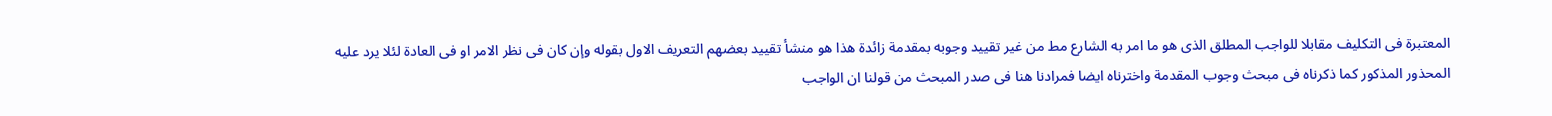المعتبرة فى التكليف مقابلا للواجب المطلق الذى هو ما امر به الشارع مط من غير تقييد وجوبه بمقدمة زائدة هذا هو منشأ تقييد بعضهم التعريف الاول بقوله وإن كان فى نظر الامر او فى العادة لئلا يرد عليه المحذور المذكور كما ذكرناه فى مبحث وجوب المقدمة واخترناه ايضا فمرادنا هنا فى صدر المبحث من قولنا ان الواجب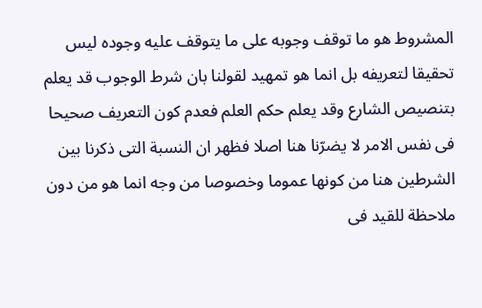المشروط هو ما توقف وجوبه على ما يتوقف عليه وجوده ليس تحقيقا لتعريفه بل انما هو تمهيد لقولنا بان شرط الوجوب قد يعلم بتنصيص الشارع وقد يعلم حكم العلم فعدم كون التعريف صحيحا فى نفس الامر لا يضرّنا هنا اصلا فظهر ان النسبة التى ذكرنا بين الشرطين هنا من كونها عموما وخصوصا من وجه انما هو من دون ملاحظة للقيد فى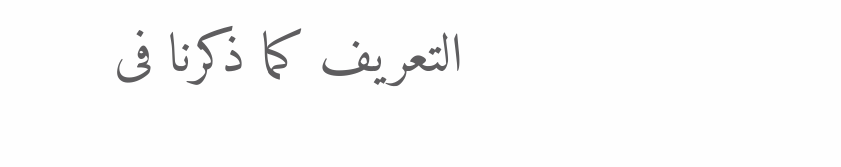التعريف كما ذكرنا فى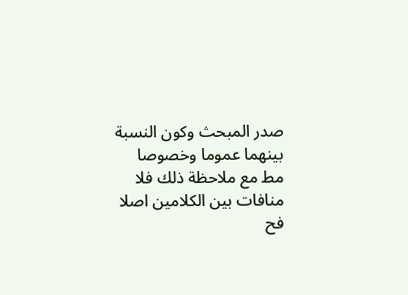صدر المبحث وكون النسبة بينهما عموما وخصوصا مط مع ملاحظة ذلك فلا منافات بين الكلامين اصلا فح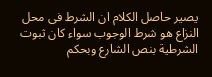يصير حاصل الكلام ان الشرط فى محل النزاع هو شرط الوجوب سواء كان ثبوت الشرطية بنص الشارع وبحكم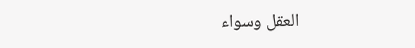العقل وسواء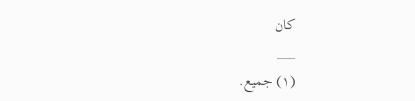كان
___
(١) جميع.